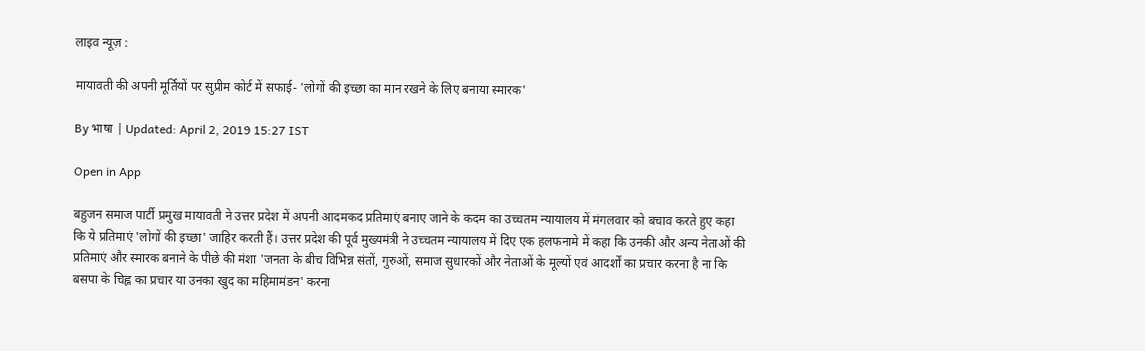लाइव न्यूज़ :

मायावती की अपनी मूर्तियों पर सुप्रीम कोर्ट में सफाई- 'लोगों की इच्छा का मान रखने के लिए बनाया स्मारक'

By भाषा | Updated: April 2, 2019 15:27 IST

Open in App

बहुजन समाज पार्टी प्रमुख मायावती ने उत्तर प्रदेश में अपनी आदमकद प्रतिमाएं बनाए जाने के कदम का उच्चतम न्यायालय में मंगलवार को बचाव करते हुए कहा कि ये प्रतिमाएं 'लोगों की इच्छा' जाहिर करती हैं। उत्तर प्रदेश की पूर्व मुख्यमंत्री ने उच्चतम न्यायालय में दिए एक हलफनामे में कहा कि उनकी और अन्य नेताओं की प्रतिमाएं और स्मारक बनाने के पीछे की मंशा 'जनता के बीच विभिन्न संतों, गुरुओं, समाज सुधारकों और नेताओं के मूल्यों एवं आदर्शों का प्रचार करना है ना कि बसपा के चिह्ल का प्रचार या उनका खुद का महिमामंडन' करना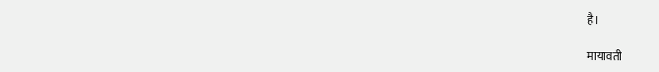है।

मायावती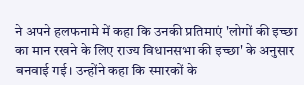ने अपने हलफनामे में कहा कि उनकी प्रतिमाएं 'लोगों की इच्छा का मान रखने के लिए राज्य विधानसभा की इच्छा' के अनुसार बनवाई गई। उन्होंने कहा कि स्मारकों के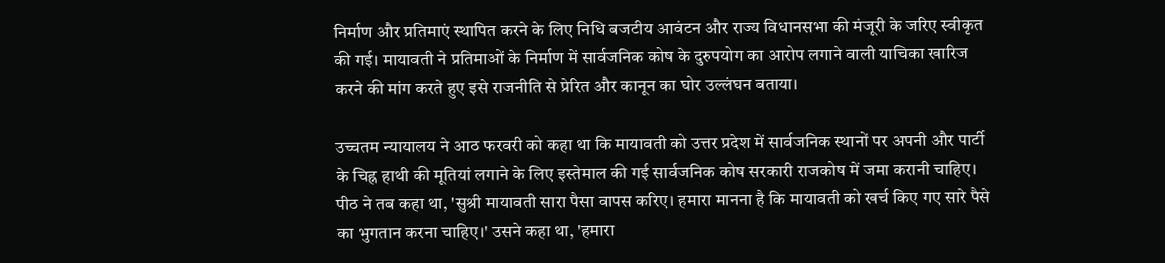निर्माण और प्रतिमाएं स्थापित करने के लिए निधि बजटीय आवंटन और राज्य विधानसभा की मंजूरी के जरिए स्वीकृत की गई। मायावती ने प्रतिमाओं के निर्माण में सार्वजनिक कोष के दुरुपयोग का आरोप लगाने वाली याचिका खारिज करने की मांग करते हुए इसे राजनीति से प्रेरित और कानून का घोर उल्लंघन बताया।

उच्चतम न्यायालय ने आठ फरवरी को कहा था कि मायावती को उत्तर प्रदेश में सार्वजनिक स्थानों पर अपनी और पार्टी के चिह्न हाथी की मूतियां लगाने के लिए इस्तेमाल की गई सार्वजनिक कोष सरकारी राजकोष में जमा करानी चाहिए। पीठ ने तब कहा था, 'सुश्री मायावती सारा पैसा वापस करिए। हमारा मानना है कि मायावती को खर्च किए गए सारे पैसे का भुगतान करना चाहिए।' उसने कहा था, 'हमारा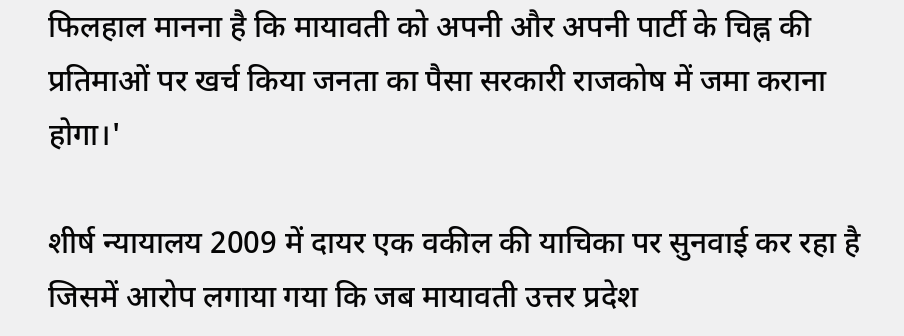फिलहाल मानना है कि मायावती को अपनी और अपनी पार्टी के चिह्न की प्रतिमाओं पर खर्च किया जनता का पैसा सरकारी राजकोष में जमा कराना होगा।'

शीर्ष न्यायालय 2009 में दायर एक वकील की याचिका पर सुनवाई कर रहा है जिसमें आरोप लगाया गया कि जब मायावती उत्तर प्रदेश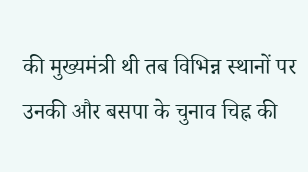की मुख्यमंत्री थी तब विभिन्न स्थानों पर उनकी और बसपा के चुनाव चिह्न की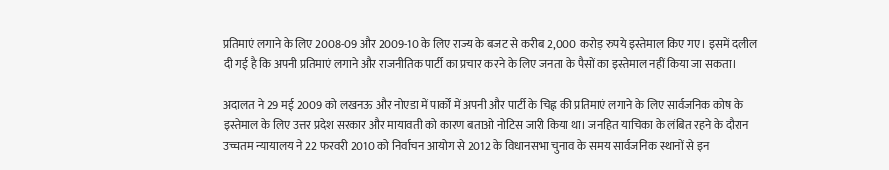प्रतिमाएं लगाने के लिए 2008-09 और 2009-10 के लिए राज्य के बजट से करीब 2,000 करोड़ रुपये इस्तेमाल किए गए। इसमें दलील दी गई है कि अपनी प्रतिमाएं लगाने और राजनीतिक पार्टी का प्रचार करने के लिए जनता के पैसों का इस्तेमाल नहीं किया जा सकता।

अदालत ने 29 मई 2009 को लखनऊ और नोएडा में पार्कों में अपनी और पार्टी के चिह्न की प्रतिमाएं लगाने के लिए सार्वजनिक कोष के इस्तेमाल के लिए उत्तर प्रदेश सरकार और मायावती को कारण बताओ नोटिस जारी किया था। जनहित याचिका के लंबित रहने के दौरान उच्चतम न्यायालय ने 22 फरवरी 2010 को निर्वाचन आयोग से 2012 के विधानसभा चुनाव के समय सार्वजनिक स्थानों से इन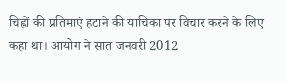चिह्नों की प्रतिमाएं हटाने की याचिका पर विचार करने के लिए कहा था। आयोग ने सात जनवरी 2012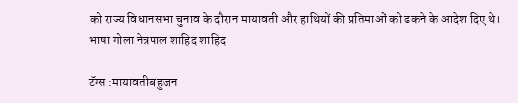को राज्य विधानसभा चुनाव के दौरान मायावती और हाथियों की प्रतिमाओं को ढकने के आदेश दिए थे। भाषा गोला नेत्रपाल शाहिद शाहिद

टॅग्स :मायावतीबहुजन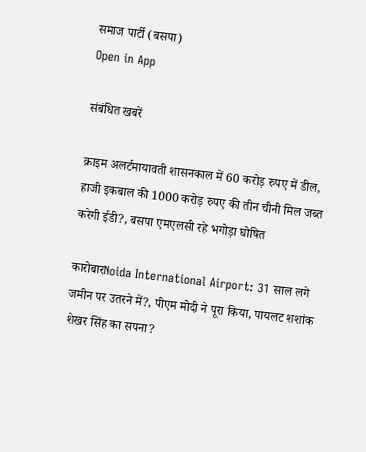समाज पार्टी (बसपा)
Open in App

संबंधित खबरें

क्राइम अलर्टमायावती शासनकाल में 60 करोड़ रुपए में डील, हाजी इकबाल की 1000 करोड़ रुपए की तीन चीनी मिल जब्त करेगी ईडी?, बसपा एमएलसी रहे भगोड़ा घोषित

कारोबारNoida International Airport: 31 साल लगे जमीन पर उतरने में?, पीएम मोदी ने पूरा किया, पायलट शशांक शेखर सिंह का सपना?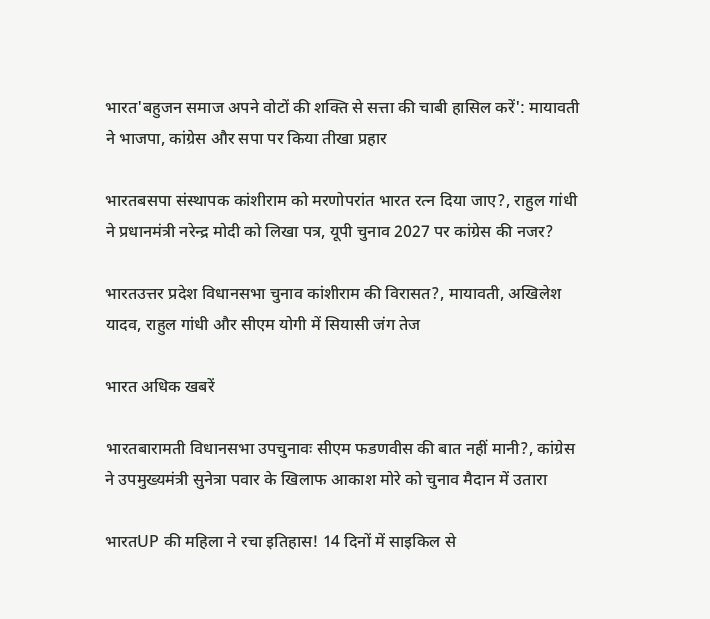भारत'बहुजन समाज अपने वोटों की शक्ति से सत्ता की चाबी हासिल करें': मायावती ने भाजपा, कांग्रेस और सपा पर किया तीखा प्रहार

भारतबसपा संस्थापक कांशीराम को मरणोपरांत भारत रत्न दिया जाए?, राहुल गांधी ने प्रधानमंत्री नरेन्द्र मोदी को लिखा पत्र, यूपी चुनाव 2027 पर कांग्रेस की नजर?

भारतउत्तर प्रदेश विधानसभा चुनाव कांशीराम की विरासत?, मायावती, अखिलेश यादव, राहुल गांधी और सीएम योगी में सियासी जंग तेज

भारत अधिक खबरें

भारतबारामती विधानसभा उपचुनावः सीएम फडणवीस की बात नहीं मानी?, कांग्रेस ने उपमुख्यमंत्री सुनेत्रा पवार के खिलाफ आकाश मोरे को चुनाव मैदान में उतारा

भारतUP की महिला ने रचा इतिहास! 14 दिनों में साइकिल से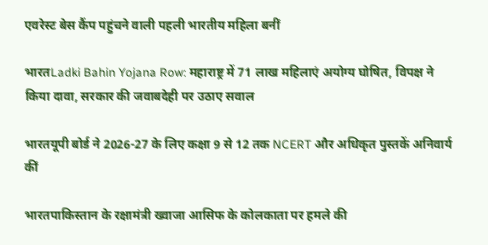एवरेस्ट बेस कैंप पहुंचने वाली पहली भारतीय महिला बनीं

भारतLadki Bahin Yojana Row: महाराष्ट्र में 71 लाख महिलाएं अयोग्य घोषित, विपक्ष ने किया दावा, सरकार की जवाबदेही पर उठाए सवाल

भारतयूपी बोर्ड ने 2026-27 के लिए कक्षा 9 से 12 तक NCERT और अधिकृत पुस्तकें अनिवार्य कीं

भारतपाकिस्तान के रक्षामंत्री ख्वाजा आसिफ के कोलकाता पर हमले की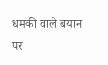धमकी वाले बयान पर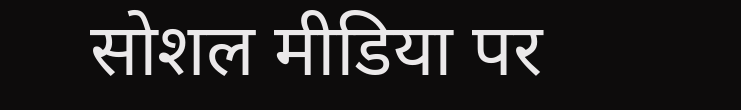सोशल मीडिया पर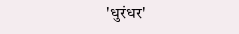'धुरंधर'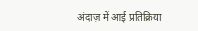अंदाज़ में आई प्रतिक्रिया